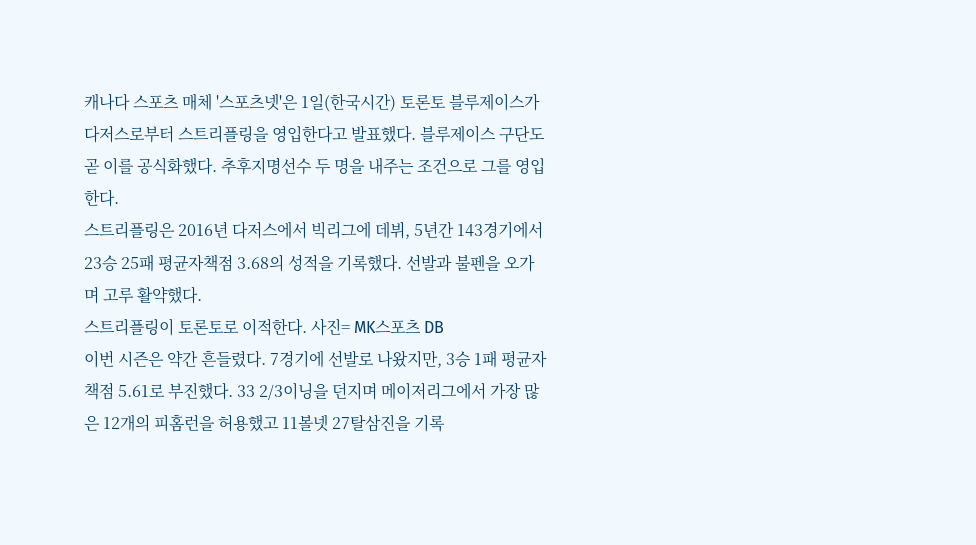캐나다 스포츠 매체 '스포츠넷'은 1일(한국시간) 토론토 블루제이스가 다저스로부터 스트리플링을 영입한다고 발표했다. 블루제이스 구단도 곧 이를 공식화했다. 추후지명선수 두 명을 내주는 조건으로 그를 영입한다.
스트리플링은 2016년 다저스에서 빅리그에 데뷔, 5년간 143경기에서 23승 25패 평균자책점 3.68의 성적을 기록했다. 선발과 불펜을 오가며 고루 활약했다.
스트리플링이 토론토로 이적한다. 사진= MK스포츠 DB
이번 시즌은 약간 흔들렸다. 7경기에 선발로 나왔지만, 3승 1패 평균자책점 5.61로 부진했다. 33 2/3이닝을 던지며 메이저리그에서 가장 많은 12개의 피홈런을 허용했고 11볼넷 27탈삼진을 기록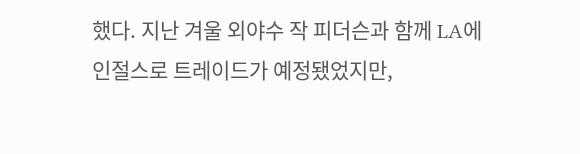했다. 지난 겨울 외야수 작 피더슨과 함께 LA에인절스로 트레이드가 예정됐었지만,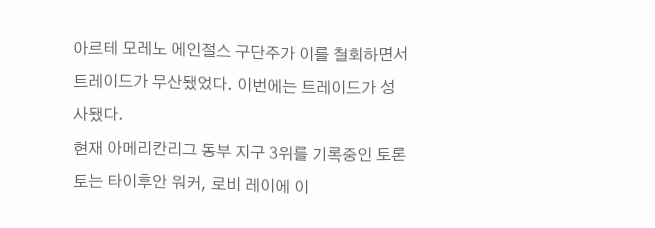아르테 모레노 에인절스 구단주가 이를 철회하면서 트레이드가 무산됐었다. 이번에는 트레이드가 성사됐다.
현재 아메리칸리그 동부 지구 3위를 기록중인 토론토는 타이후안 워커, 로비 레이에 이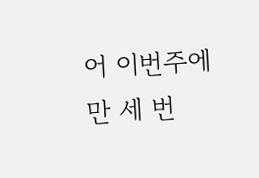어 이번주에만 세 번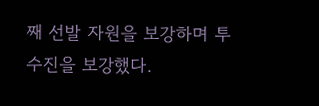째 선발 자원을 보강하며 투수진을 보강했다.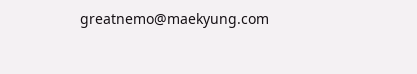greatnemo@maekyung.com